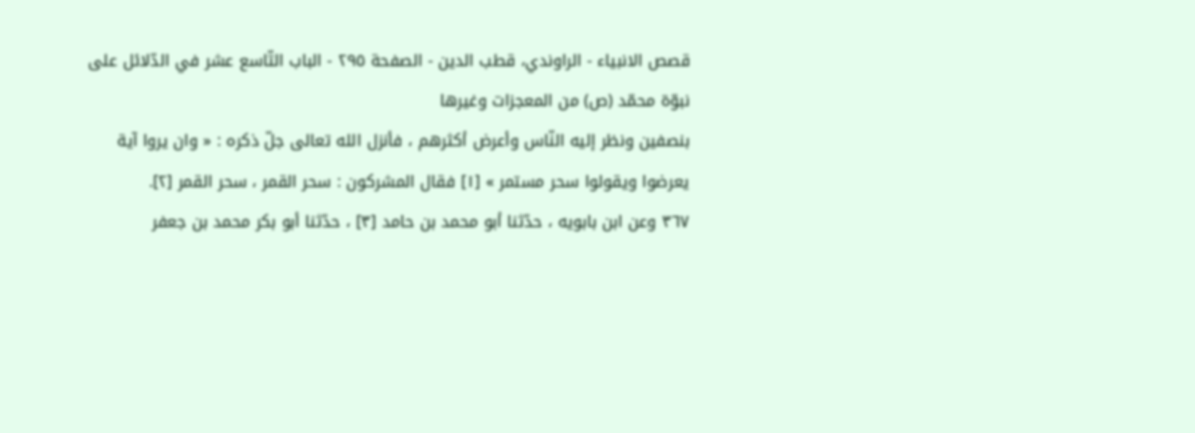قصص الانبياء - الراوندي، قطب الدين - الصفحة ٢٩٥ - الباب التّاسع عشر في الدّلائل على نبوّة محمّد (ص) من المعجزات وغيرها
بنصفين ونظر إليه النّاس وأعرض أكثرهم ، فأنزل الله تعالى جلّ ذكره : « وان يروا آية يعرضوا ويقولوا سحر مستمر » [١] فقال المشركون : سحر القمر ، سحر القمر [٢].
٣٦٧ وعن ابن بابويه ، حدّثنا أبو محمد بن حامد [٣] ، حدّثنا أبو بكر محمد بن جعفر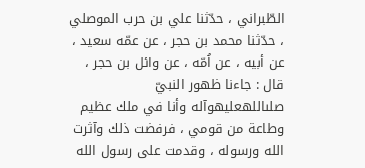الطّبراني ، حدّثنا علي بن حرب الموصلي ، حدّثنا محمد بن حجر ، عن عمّه سعيد ، عن أبيه ، عن اُمّه ، عن وائل بن حجر ، قال : جاءنا ظهور النبيّ صلىاللهعليهوآله وأنا في ملك عظيم وطاعة من قومي ، فرفضت ذلك وآثرت الله ورسوله ، وقدمت على رسول الله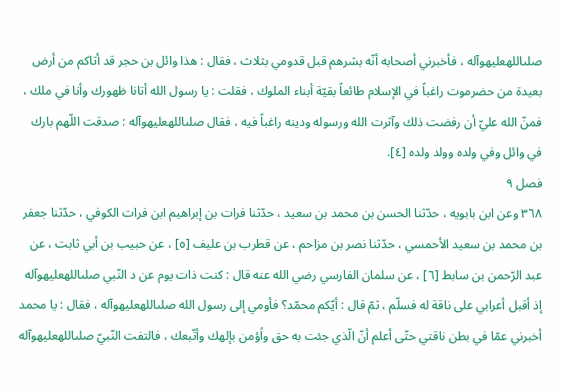صلىاللهعليهوآله ، فأخبرني أصحابه أنّه بشرهم قبل قدومي بثلاث ، فقال : هذا وائل بن حجر قد أتاكم من أرض بعيدة من حضرموت راغباً في الإسلام طائعاً بقيّة أبناء الملوك ، فقلت : يا رسول الله أتانا ظهورك وأنا في ملك ، فمنّ الله عليّ أن رفضت ذلك وآثرت الله ورسوله ودينه راغباً فيه ، فقال صلىاللهعليهوآله : صدقت اللّهم بارك في وائل وفي ولده وولد ولده [٤].
فصل ٩
٣٦٨ وعن ابن بابويه ، حدّثنا الحسن بن محمد بن سعيد ، حدّثنا فرات بن إبراهيم ابن فرات الكوفي ، حدّثنا جعفر بن محمد بن سعيد الأحمسي ، حدّثنا نصر بن مزاحم ، عن قطرب بن عليف [٥] ، عن حبيب بن أبي ثابت ، عن عبد الرّحمن بن سابط [٦] ، عن سلمان الفارسي رضي الله عنه قال : كنت ذات يوم عن د النّبي صلىاللهعليهوآله إذ أقبل أعرابي على ناقة له فسلّم ، ثمّ قال : أيّكم محمّد؟ فأومي إلى رسول الله صلىاللهعليهوآله ، فقال : يا محمد أخبرني عمّا في بطن ناقتي حتّى أعلم أنّ الّذي جئت به حق واُؤمن بإلهك وأتّبعك ، فالتفت النّبيّ صلىاللهعليهوآله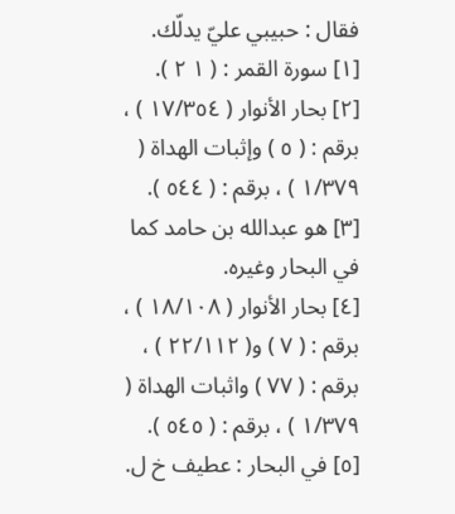فقال : حبيبي عليّ يدلّك.
[١] سورة القمر : ( ١ ٢ ).
[٢] بحار الأنوار ( ١٧/٣٥٤ ) ، برقم : ( ٥ ) وإثبات الهداة ( ١/٣٧٩ ) ، برقم : ( ٥٤٤ ).
[٣] هو عبدالله بن حامد كما في البحار وغيره.
[٤] بحار الأنوار ( ١٨/١٠٨ ) ، برقم : ( ٧ ) و( ٢٢/١١٢ ) ، برقم : ( ٧٧ ) واثبات الهداة ( ١/٣٧٩ ) ، برقم : ( ٥٤٥ ).
[٥] في البحار : عطيف خ ل.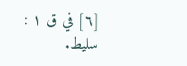[٦] في ق ١ : سليط.